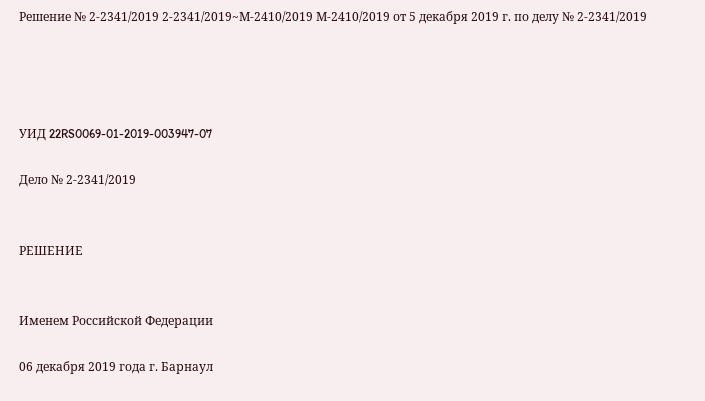Решение № 2-2341/2019 2-2341/2019~М-2410/2019 М-2410/2019 от 5 декабря 2019 г. по делу № 2-2341/2019




УИД 22RS0069-01-2019-003947-07

Дело № 2-2341/2019


РЕШЕНИЕ


Именем Российской Федерации

06 декабря 2019 года г. Барнаул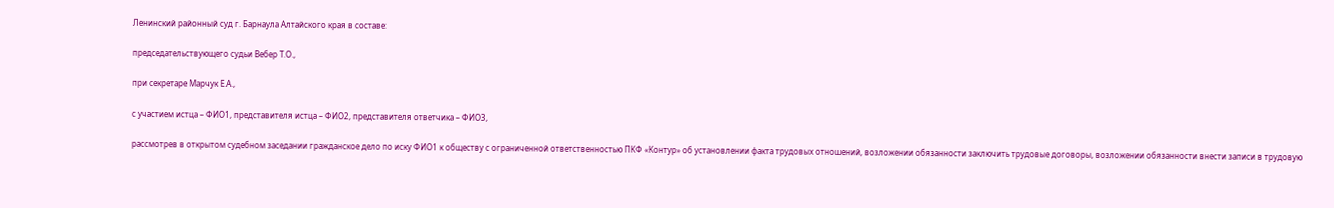Ленинский районный суд г. Барнаула Алтайского края в составе:

председательствующего судьи Вебер Т.О.,

при секретаре Марчук Е.А.,

с участием истца – ФИО1, представителя истца – ФИО2, представителя ответчика – ФИО3,

рассмотрев в открытом судебном заседании гражданское дело по иску ФИО1 к обществу с ограниченной ответственностью ПКФ «Контур» об установлении факта трудовых отношений, возложении обязанности заключить трудовые договоры, возложении обязанности внести записи в трудовую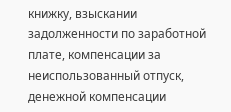книжку, взыскании задолженности по заработной плате, компенсации за неиспользованный отпуск, денежной компенсации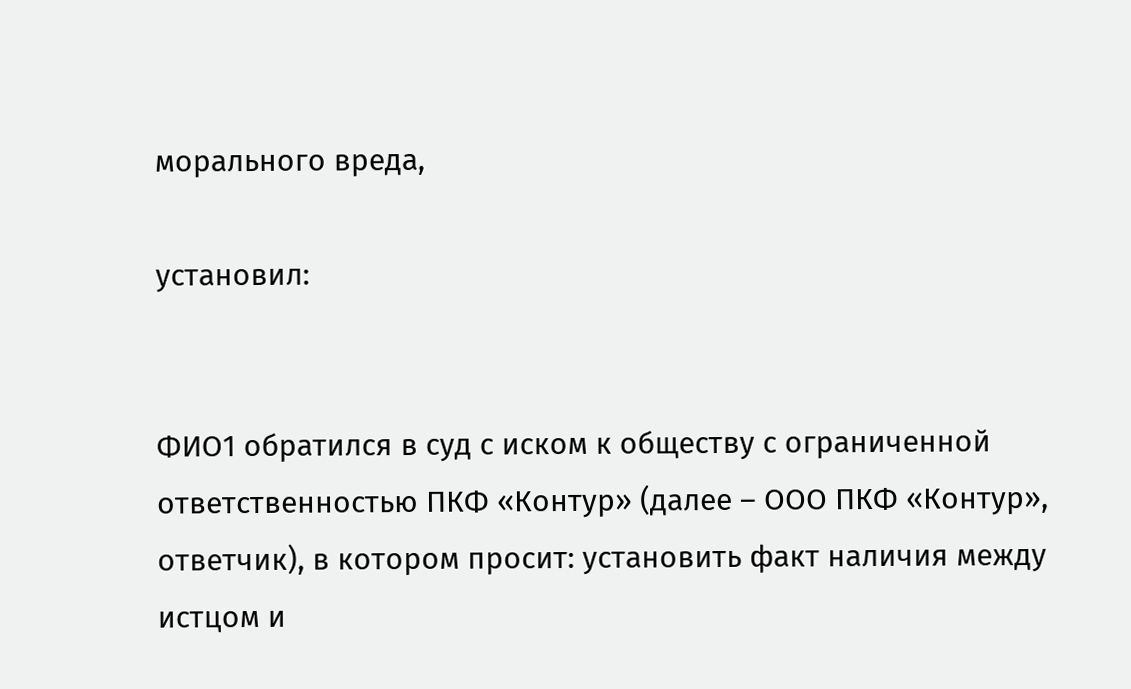морального вреда,

установил:


ФИО1 обратился в суд с иском к обществу с ограниченной ответственностью ПКФ «Контур» (далее – ООО ПКФ «Контур», ответчик), в котором просит: установить факт наличия между истцом и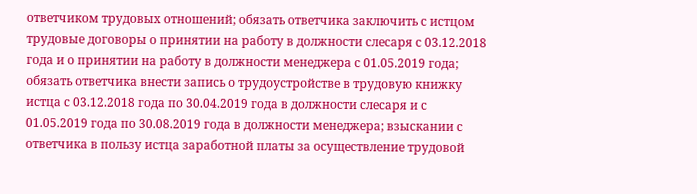ответчиком трудовых отношений; обязать ответчика заключить с истцом трудовые договоры о принятии на работу в должности слесаря с 03.12.2018 года и о принятии на работу в должности менеджера с 01.05.2019 года; обязать ответчика внести запись о трудоустройстве в трудовую книжку истца с 03.12.2018 года по 30.04.2019 года в должности слесаря и с 01.05.2019 года по 30.08.2019 года в должности менеджера; взыскании с ответчика в пользу истца заработной платы за осуществление трудовой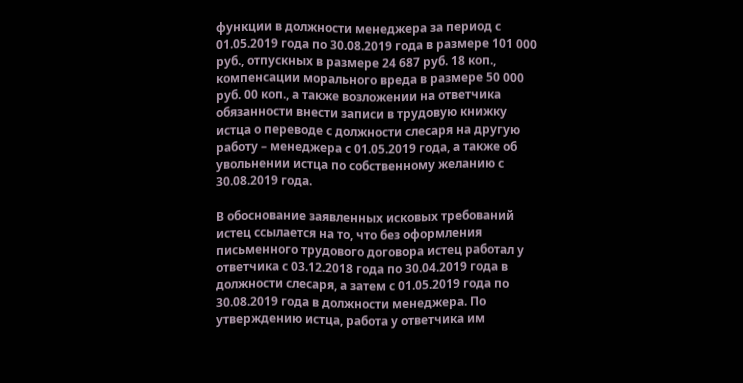функции в должности менеджера за период с 01.05.2019 года по 30.08.2019 года в размере 101 000 руб., отпускных в размере 24 687 руб. 18 коп., компенсации морального вреда в размере 50 000 руб. 00 коп., а также возложении на ответчика обязанности внести записи в трудовую книжку истца о переводе с должности слесаря на другую работу – менеджера с 01.05.2019 года, а также об увольнении истца по собственному желанию с 30.08.2019 года.

В обоснование заявленных исковых требований истец ссылается на то, что без оформления письменного трудового договора истец работал у ответчика с 03.12.2018 года по 30.04.2019 года в должности слесаря, а затем с 01.05.2019 года по 30.08.2019 года в должности менеджера. По утверждению истца, работа у ответчика им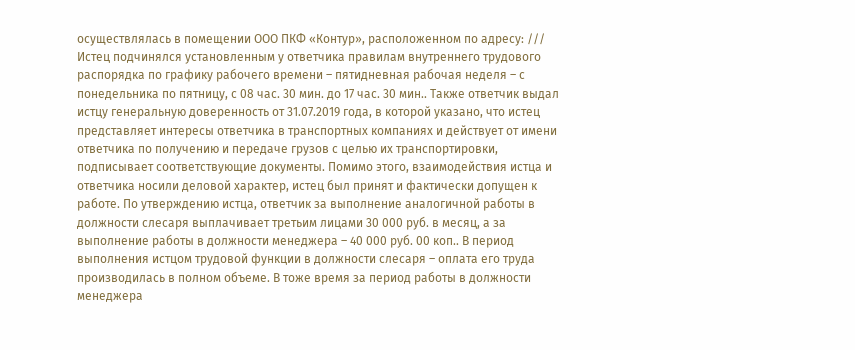осуществлялась в помещении ООО ПКФ «Контур», расположенном по адресу: /// Истец подчинялся установленным у ответчика правилам внутреннего трудового распорядка по графику рабочего времени – пятидневная рабочая неделя – с понедельника по пятницу, с 08 час. 30 мин. до 17 час. 30 мин.. Также ответчик выдал истцу генеральную доверенность от 31.07.2019 года, в которой указано, что истец представляет интересы ответчика в транспортных компаниях и действует от имени ответчика по получению и передаче грузов с целью их транспортировки, подписывает соответствующие документы. Помимо этого, взаимодействия истца и ответчика носили деловой характер, истец был принят и фактически допущен к работе. По утверждению истца, ответчик за выполнение аналогичной работы в должности слесаря выплачивает третьим лицами 30 000 руб. в месяц, а за выполнение работы в должности менеджера – 40 000 руб. 00 коп.. В период выполнения истцом трудовой функции в должности слесаря – оплата его труда производилась в полном объеме. В тоже время за период работы в должности менеджера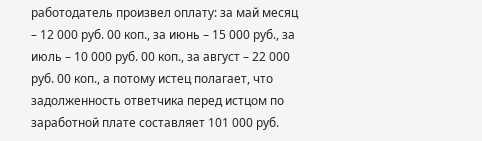работодатель произвел оплату: за май месяц – 12 000 руб. 00 коп., за июнь – 15 000 руб., за июль – 10 000 руб. 00 коп., за август – 22 000 руб. 00 коп., а потому истец полагает, что задолженность ответчика перед истцом по заработной плате составляет 101 000 руб.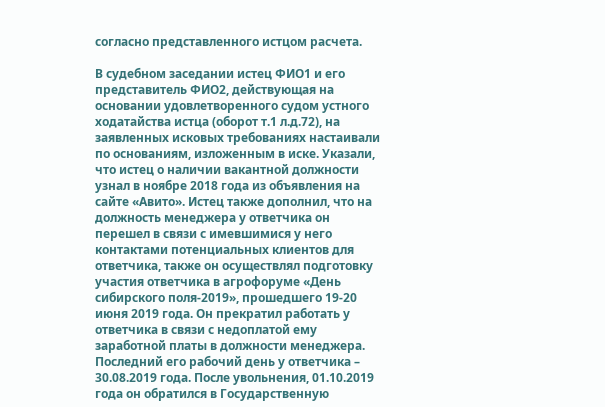согласно представленного истцом расчета.

В судебном заседании истец ФИО1 и его представитель ФИО2, действующая на основании удовлетворенного судом устного ходатайства истца (оборот т.1 л.д.72), на заявленных исковых требованиях настаивали по основаниям, изложенным в иске. Указали, что истец о наличии вакантной должности узнал в ноябре 2018 года из объявления на сайте «Авито». Истец также дополнил, что на должность менеджера у ответчика он перешел в связи с имевшимися у него контактами потенциальных клиентов для ответчика, также он осуществлял подготовку участия ответчика в агрофоруме «День сибирского поля-2019», прошедшего 19-20 июня 2019 года. Он прекратил работать у ответчика в связи с недоплатой ему заработной платы в должности менеджера. Последний его рабочий день у ответчика – 30.08.2019 года. После увольнения, 01.10.2019 года он обратился в Государственную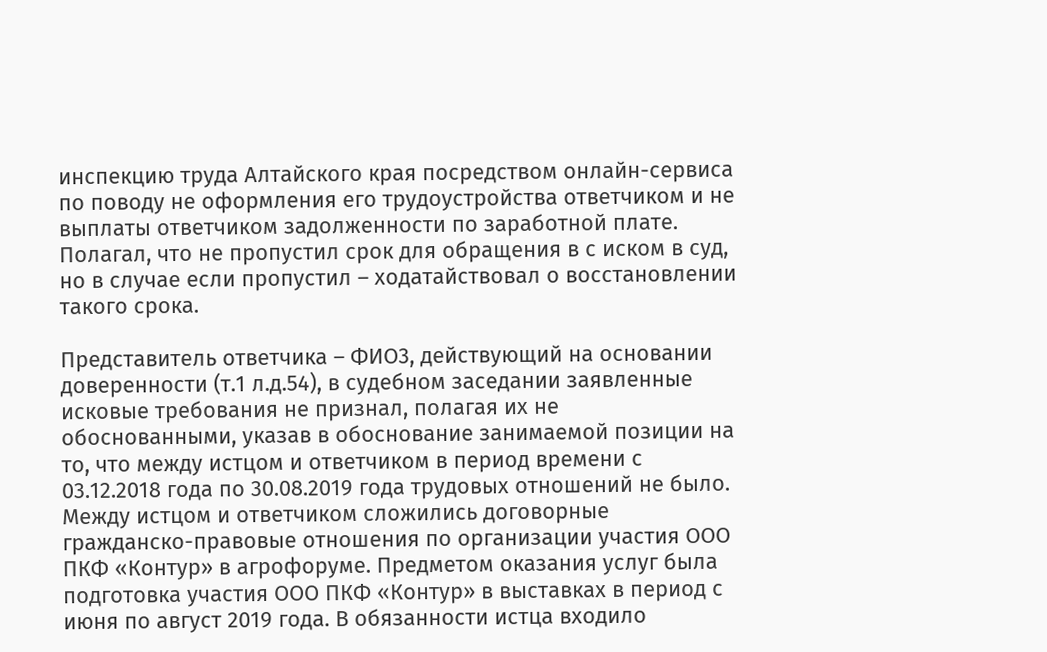инспекцию труда Алтайского края посредством онлайн-сервиса по поводу не оформления его трудоустройства ответчиком и не выплаты ответчиком задолженности по заработной плате. Полагал, что не пропустил срок для обращения в с иском в суд, но в случае если пропустил – ходатайствовал о восстановлении такого срока.

Представитель ответчика – ФИО3, действующий на основании доверенности (т.1 л.д.54), в судебном заседании заявленные исковые требования не признал, полагая их не обоснованными, указав в обоснование занимаемой позиции на то, что между истцом и ответчиком в период времени с 03.12.2018 года по 30.08.2019 года трудовых отношений не было. Между истцом и ответчиком сложились договорные гражданско-правовые отношения по организации участия ООО ПКФ «Контур» в агрофоруме. Предметом оказания услуг была подготовка участия ООО ПКФ «Контур» в выставках в период с июня по август 2019 года. В обязанности истца входило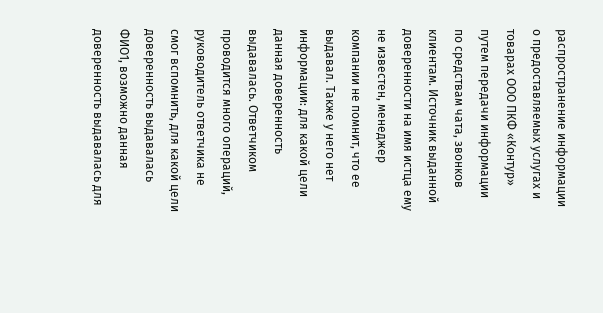распространение информации о предоставляемых услугах и товарах ООО ПКФ «Контур» путем передачи информации по средствам чата, звонков клиентам. Источник выданной доверенности на имя истца ему не известен, менеджер компании не помнит, что ее выдавал. Также у него нет информации: для какой цели данная доверенность выдавалась. Ответчиком проводится много операций, руководитель ответчика не смог вспомнить, для какой цели доверенность выдавалась ФИО1, возможно данная доверенность выдавалась для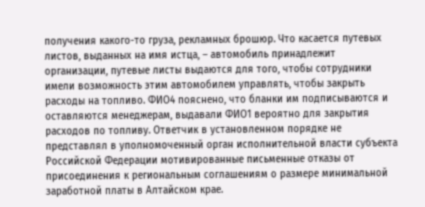получения какого-то груза, рекламных брошюр. Что касается путевых листов, выданных на имя истца, – автомобиль принадлежит организации, путевые листы выдаются для того, чтобы сотрудники имели возможность этим автомобилем управлять, чтобы закрыть расходы на топливо. ФИО4 пояснено, что бланки им подписываются и оставляются менеджерам, выдавали ФИО1 вероятно для закрытия расходов по топливу. Ответчик в установленном порядке не представлял в уполномоченный орган исполнительной власти субъекта Российской Федерации мотивированные письменные отказы от присоединения к региональным соглашениям о размере минимальной заработной платы в Алтайском крае.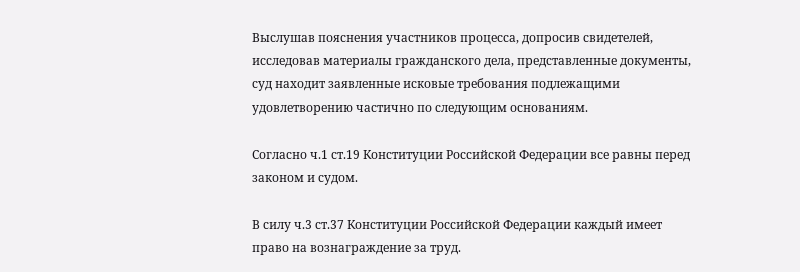Выслушав пояснения участников процесса, допросив свидетелей, исследовав материалы гражданского дела, представленные документы, суд находит заявленные исковые требования подлежащими удовлетворению частично по следующим основаниям.

Согласно ч.1 ст.19 Конституции Российской Федерации все равны перед законом и судом.

В силу ч.3 ст.37 Конституции Российской Федерации каждый имеет право на вознаграждение за труд.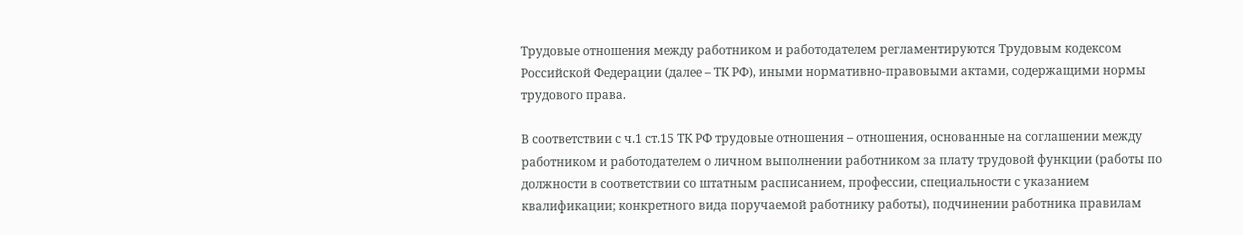Трудовые отношения между работником и работодателем регламентируются Трудовым кодексом Российской Федерации (далее – ТК РФ), иными нормативно-правовыми актами, содержащими нормы трудового права.

В соответствии с ч.1 ст.15 ТК РФ трудовые отношения – отношения, основанные на соглашении между работником и работодателем о личном выполнении работником за плату трудовой функции (работы по должности в соответствии со штатным расписанием, профессии, специальности с указанием квалификации; конкретного вида поручаемой работнику работы), подчинении работника правилам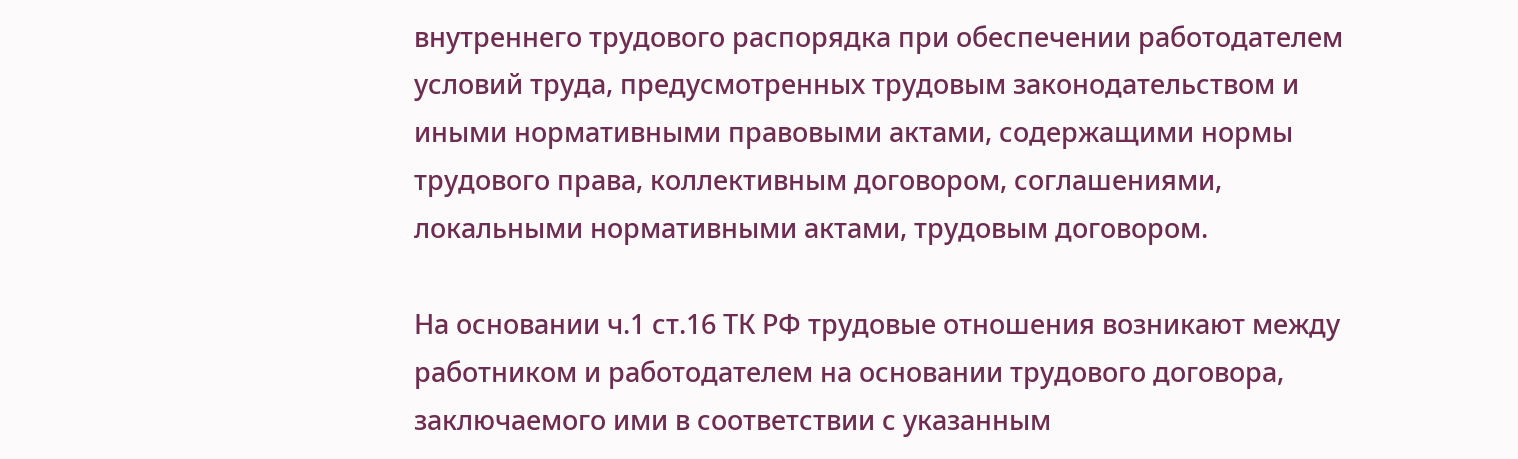внутреннего трудового распорядка при обеспечении работодателем условий труда, предусмотренных трудовым законодательством и иными нормативными правовыми актами, содержащими нормы трудового права, коллективным договором, соглашениями, локальными нормативными актами, трудовым договором.

На основании ч.1 ст.16 ТК РФ трудовые отношения возникают между работником и работодателем на основании трудового договора, заключаемого ими в соответствии с указанным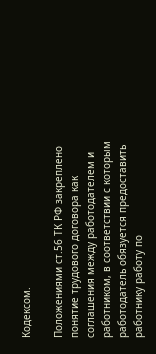Кодексом.

Положениями ст.56 ТК РФ закреплено понятие трудового договора как соглашения между работодателем и работником, в соответствии с которым работодатель обязуется предоставить работнику работу по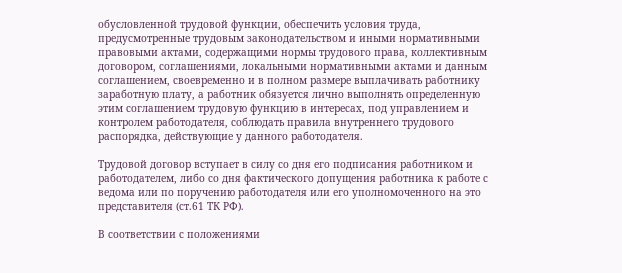обусловленной трудовой функции, обеспечить условия труда, предусмотренные трудовым законодательством и иными нормативными правовыми актами, содержащими нормы трудового права, коллективным договором, соглашениями, локальными нормативными актами и данным соглашением, своевременно и в полном размере выплачивать работнику заработную плату, а работник обязуется лично выполнять определенную этим соглашением трудовую функцию в интересах, под управлением и контролем работодателя, соблюдать правила внутреннего трудового распорядка, действующие у данного работодателя.

Трудовой договор вступает в силу со дня его подписания работником и работодателем, либо со дня фактического допущения работника к работе с ведома или по поручению работодателя или его уполномоченного на это представителя (ст.61 ТК РФ).

В соответствии с положениями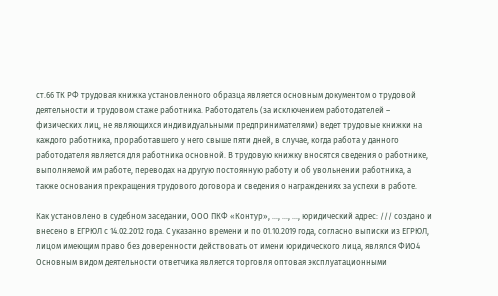ст.66 ТК РФ трудовая книжка установленного образца является основным документом о трудовой деятельности и трудовом стаже работника. Работодатель (за исключением работодателей – физических лиц, не являющихся индивидуальными предпринимателями) ведет трудовые книжки на каждого работника, проработавшего у него свыше пяти дней, в случае, когда работа у данного работодателя является для работника основной. В трудовую книжку вносятся сведения о работнике, выполняемой им работе, переводах на другую постоянную работу и об увольнении работника, а также основания прекращения трудового договора и сведения о награждениях за успехи в работе.

Как установлено в судебном заседании, ООО ПКФ «Контур», ..., ..., ..., юридический адрес: /// создано и внесено в ЕГРЮЛ с 14.02.2012 года. С указанно времени и по 01.10.2019 года, согласно выписки из ЕГРЮЛ, лицом имеющим право без доверенности действовать от имени юридического лица, являлся ФИО4 Основным видом деятельности ответчика является торговля оптовая эксплуатационными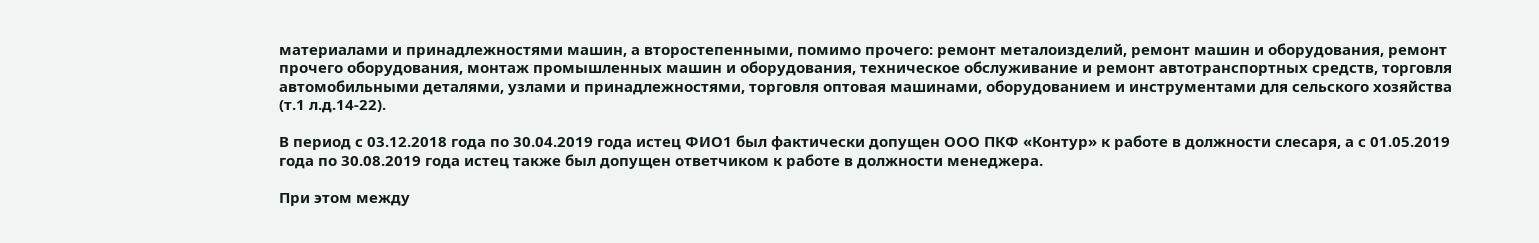материалами и принадлежностями машин, а второстепенными, помимо прочего: ремонт металоизделий, ремонт машин и оборудования, ремонт прочего оборудования, монтаж промышленных машин и оборудования, техническое обслуживание и ремонт автотранспортных средств, торговля автомобильными деталями, узлами и принадлежностями, торговля оптовая машинами, оборудованием и инструментами для сельского хозяйства (т.1 л.д.14-22).

В период с 03.12.2018 года по 30.04.2019 года истец ФИО1 был фактически допущен ООО ПКФ «Контур» к работе в должности слесаря, а с 01.05.2019 года по 30.08.2019 года истец также был допущен ответчиком к работе в должности менеджера.

При этом между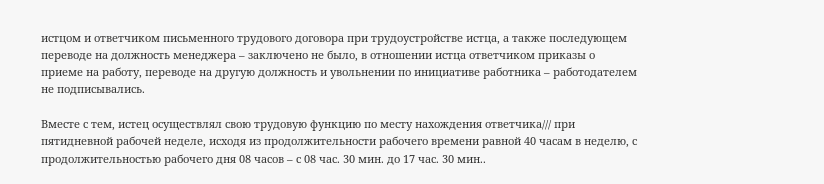истцом и ответчиком письменного трудового договора при трудоустройстве истца, а также последующем переводе на должность менеджера – заключено не было, в отношении истца ответчиком приказы о приеме на работу, переводе на другую должность и увольнении по инициативе работника – работодателем не подписывались.

Вместе с тем, истец осуществлял свою трудовую функцию по месту нахождения ответчика/// при пятидневной рабочей неделе, исходя из продолжительности рабочего времени равной 40 часам в неделю, с продолжительностью рабочего дня 08 часов – с 08 час. 30 мин. до 17 час. 30 мин..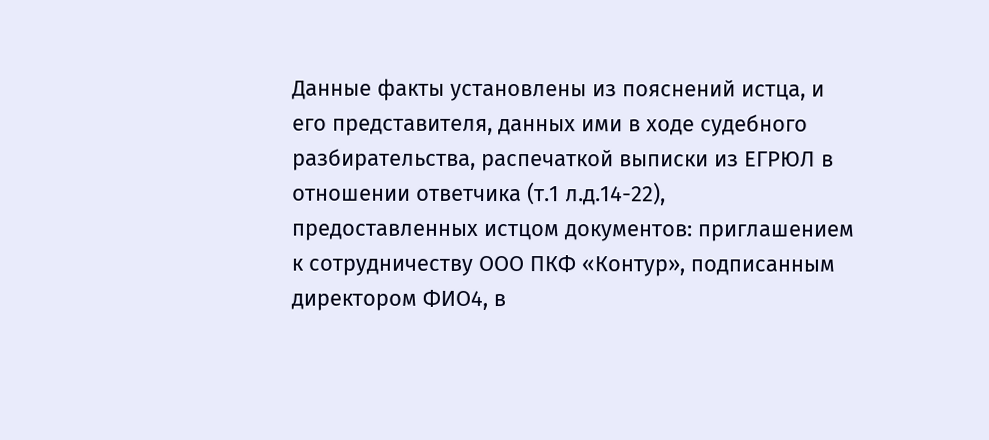Данные факты установлены из пояснений истца, и его представителя, данных ими в ходе судебного разбирательства, распечаткой выписки из ЕГРЮЛ в отношении ответчика (т.1 л.д.14-22), предоставленных истцом документов: приглашением к сотрудничеству ООО ПКФ «Контур», подписанным директором ФИО4, в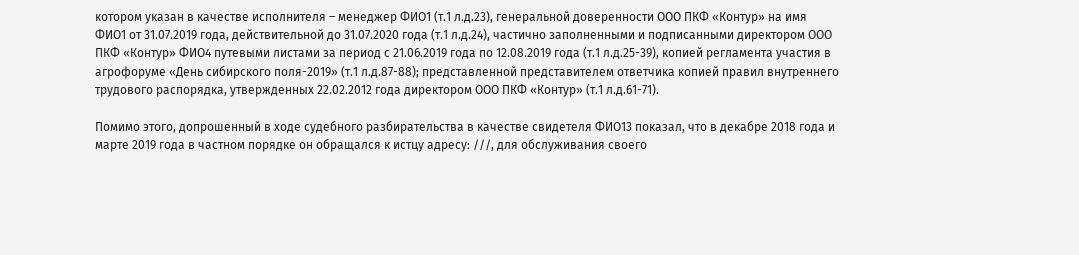котором указан в качестве исполнителя – менеджер ФИО1 (т.1 л.д.23), генеральной доверенности ООО ПКФ «Контур» на имя ФИО1 от 31.07.2019 года, действительной до 31.07.2020 года (т.1 л.д.24), частично заполненными и подписанными директором ООО ПКФ «Контур» ФИО4 путевыми листами за период с 21.06.2019 года по 12.08.2019 года (т.1 л.д.25-39), копией регламента участия в агрофоруме «День сибирского поля-2019» (т.1 л.д.87-88); представленной представителем ответчика копией правил внутреннего трудового распорядка, утвержденных 22.02.2012 года директором ООО ПКФ «Контур» (т.1 л.д.61-71).

Помимо этого, допрошенный в ходе судебного разбирательства в качестве свидетеля ФИО13 показал, что в декабре 2018 года и марте 2019 года в частном порядке он обращался к истцу адресу: ///, для обслуживания своего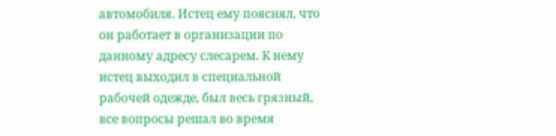автомобиля. Истец ему пояснял, что он работает в организации по данному адресу слесарем. К нему истец выходил в специальной рабочей одежде, был весь грязный, все вопросы решал во время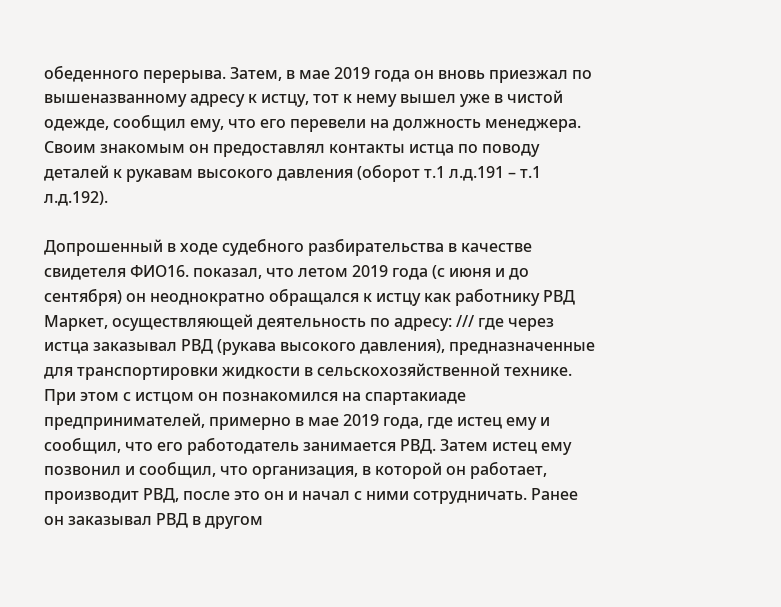обеденного перерыва. Затем, в мае 2019 года он вновь приезжал по вышеназванному адресу к истцу, тот к нему вышел уже в чистой одежде, сообщил ему, что его перевели на должность менеджера. Своим знакомым он предоставлял контакты истца по поводу деталей к рукавам высокого давления (оборот т.1 л.д.191 – т.1 л.д.192).

Допрошенный в ходе судебного разбирательства в качестве свидетеля ФИО16. показал, что летом 2019 года (с июня и до сентября) он неоднократно обращался к истцу как работнику РВД Маркет, осуществляющей деятельность по адресу: /// где через истца заказывал РВД (рукава высокого давления), предназначенные для транспортировки жидкости в сельскохозяйственной технике. При этом с истцом он познакомился на спартакиаде предпринимателей, примерно в мае 2019 года, где истец ему и сообщил, что его работодатель занимается РВД. Затем истец ему позвонил и сообщил, что организация, в которой он работает, производит РВД, после это он и начал с ними сотрудничать. Ранее он заказывал РВД в другом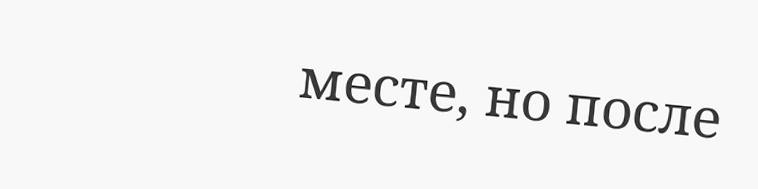месте, но после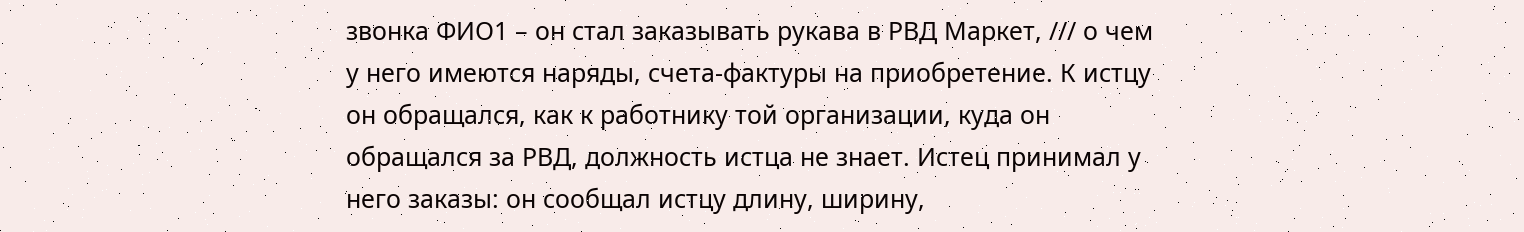звонка ФИО1 – он стал заказывать рукава в РВД Маркет, /// о чем у него имеются наряды, счета-фактуры на приобретение. К истцу он обращался, как к работнику той организации, куда он обращался за РВД, должность истца не знает. Истец принимал у него заказы: он сообщал истцу длину, ширину,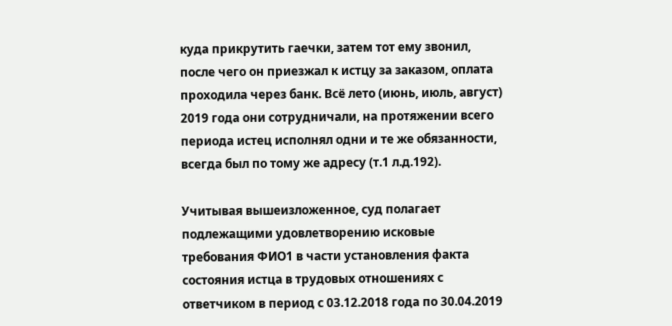куда прикрутить гаечки, затем тот ему звонил, после чего он приезжал к истцу за заказом, оплата проходила через банк. Всё лето (июнь, июль, август) 2019 года они сотрудничали, на протяжении всего периода истец исполнял одни и те же обязанности, всегда был по тому же адресу (т.1 л.д.192).

Учитывая вышеизложенное, суд полагает подлежащими удовлетворению исковые требования ФИО1 в части установления факта состояния истца в трудовых отношениях с ответчиком в период с 03.12.2018 года по 30.04.2019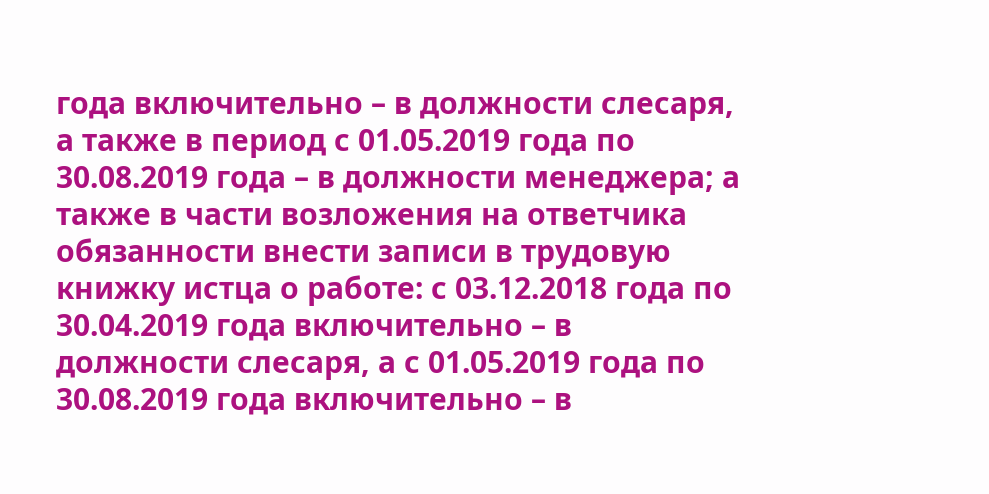года включительно – в должности слесаря, а также в период с 01.05.2019 года по 30.08.2019 года – в должности менеджера; а также в части возложения на ответчика обязанности внести записи в трудовую книжку истца о работе: с 03.12.2018 года по 30.04.2019 года включительно – в должности слесаря, а с 01.05.2019 года по 30.08.2019 года включительно – в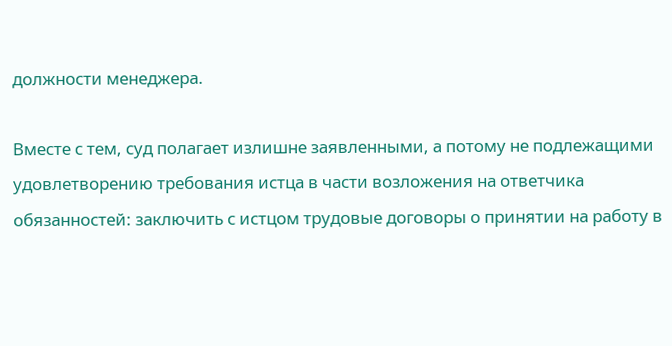должности менеджера.

Вместе с тем, суд полагает излишне заявленными, а потому не подлежащими удовлетворению требования истца в части возложения на ответчика обязанностей: заключить с истцом трудовые договоры о принятии на работу в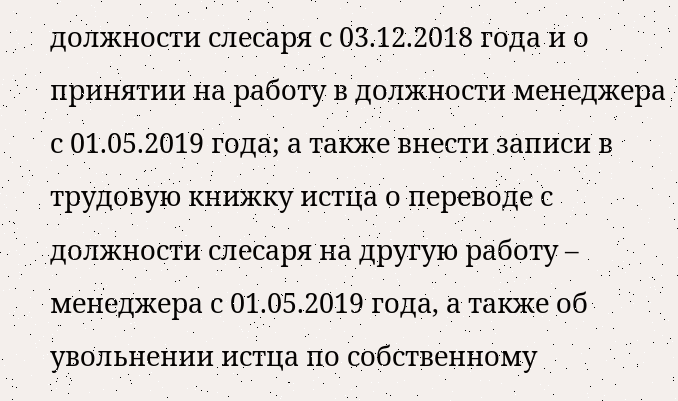должности слесаря с 03.12.2018 года и о принятии на работу в должности менеджера с 01.05.2019 года; а также внести записи в трудовую книжку истца о переводе с должности слесаря на другую работу – менеджера с 01.05.2019 года, а также об увольнении истца по собственному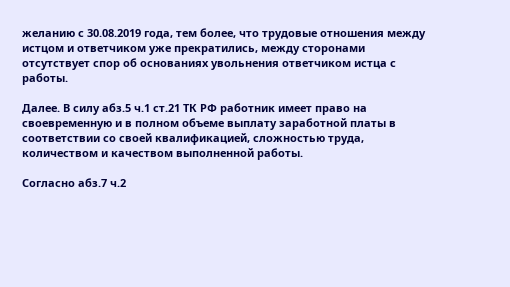желанию с 30.08.2019 года, тем более, что трудовые отношения между истцом и ответчиком уже прекратились, между сторонами отсутствует спор об основаниях увольнения ответчиком истца с работы.

Далее. В силу абз.5 ч.1 ст.21 ТК РФ работник имеет право на своевременную и в полном объеме выплату заработной платы в соответствии со своей квалификацией, сложностью труда, количеством и качеством выполненной работы.

Согласно абз.7 ч.2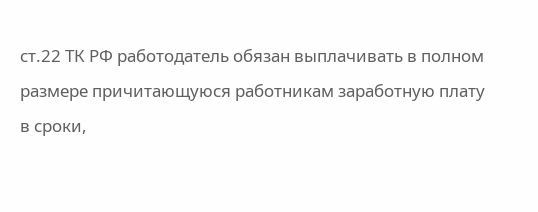ст.22 ТК РФ работодатель обязан выплачивать в полном размере причитающуюся работникам заработную плату в сроки,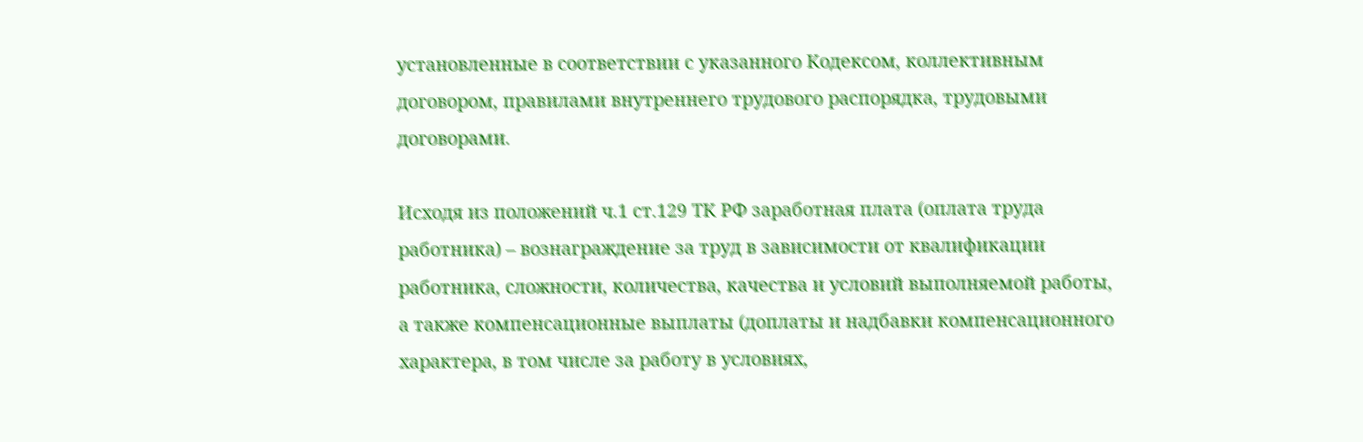установленные в соответствии с указанного Кодексом, коллективным договором, правилами внутреннего трудового распорядка, трудовыми договорами.

Исходя из положений ч.1 ст.129 ТК РФ заработная плата (оплата труда работника) – вознаграждение за труд в зависимости от квалификации работника, сложности, количества, качества и условий выполняемой работы, а также компенсационные выплаты (доплаты и надбавки компенсационного характера, в том числе за работу в условиях,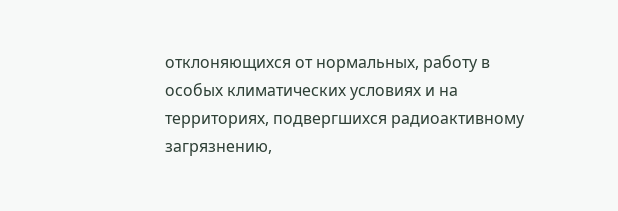отклоняющихся от нормальных, работу в особых климатических условиях и на территориях, подвергшихся радиоактивному загрязнению,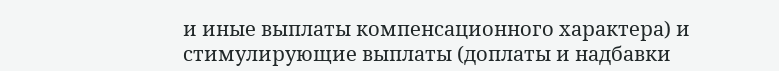и иные выплаты компенсационного характера) и стимулирующие выплаты (доплаты и надбавки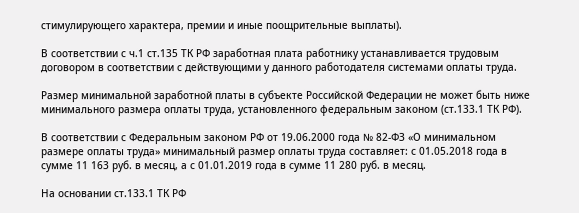стимулирующего характера, премии и иные поощрительные выплаты).

В соответствии с ч.1 ст.135 ТК РФ заработная плата работнику устанавливается трудовым договором в соответствии с действующими у данного работодателя системами оплаты труда.

Размер минимальной заработной платы в субъекте Российской Федерации не может быть ниже минимального размера оплаты труда, установленного федеральным законом (ст.133.1 ТК РФ).

В соответствии с Федеральным законом РФ от 19.06.2000 года № 82-ФЗ «О минимальном размере оплаты труда» минимальный размер оплаты труда составляет: с 01.05.2018 года в сумме 11 163 руб. в месяц, а с 01.01.2019 года в сумме 11 280 руб. в месяц.

На основании ст.133.1 ТК РФ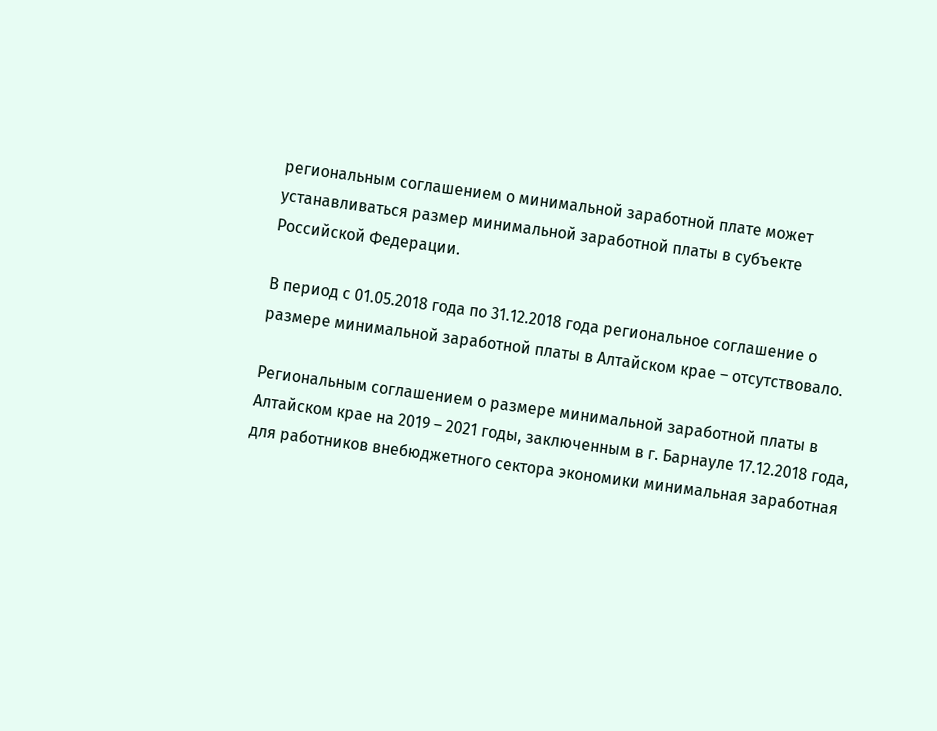региональным соглашением о минимальной заработной плате может устанавливаться размер минимальной заработной платы в субъекте Российской Федерации.

В период с 01.05.2018 года по 31.12.2018 года региональное соглашение о размере минимальной заработной платы в Алтайском крае – отсутствовало.

Региональным соглашением о размере минимальной заработной платы в Алтайском крае на 2019 – 2021 годы, заключенным в г. Барнауле 17.12.2018 года, для работников внебюджетного сектора экономики минимальная заработная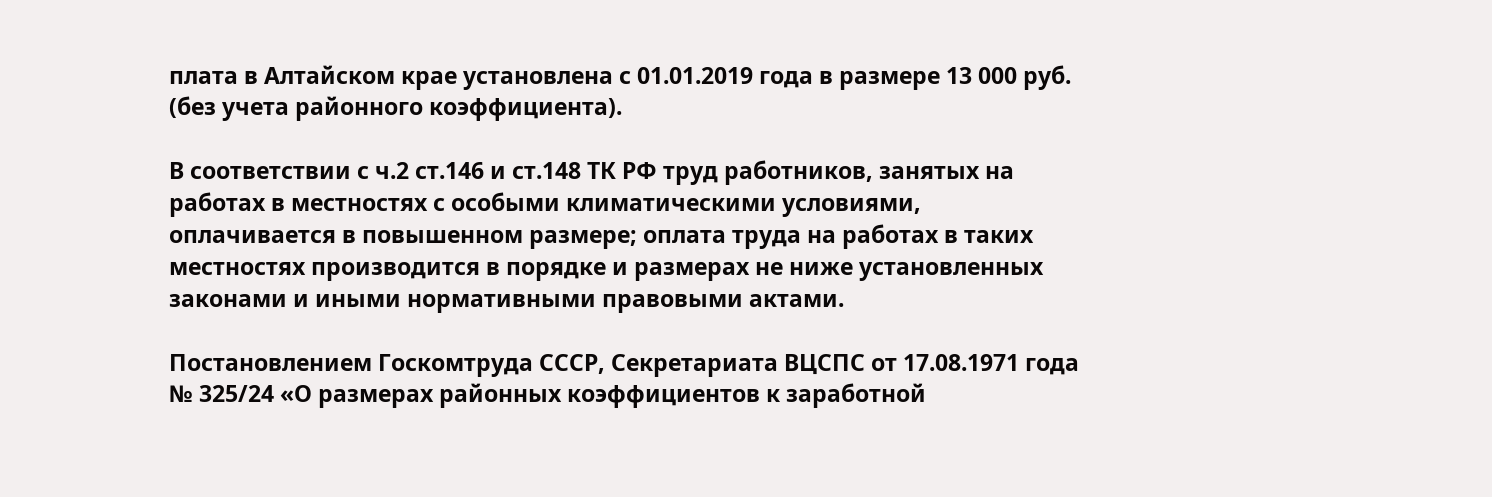плата в Алтайском крае установлена с 01.01.2019 года в размере 13 000 руб. (без учета районного коэффициента).

В соответствии с ч.2 ст.146 и ст.148 ТК РФ труд работников, занятых на работах в местностях с особыми климатическими условиями, оплачивается в повышенном размере; оплата труда на работах в таких местностях производится в порядке и размерах не ниже установленных законами и иными нормативными правовыми актами.

Постановлением Госкомтруда СССР, Секретариата ВЦСПС от 17.08.1971 года № 325/24 «О размерах районных коэффициентов к заработной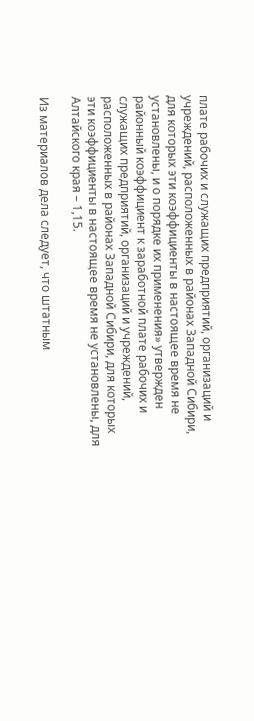плате рабочих и служащих предприятий, организаций и учреждений, расположенных в районах Западной Сибири, для которых эти коэффициенты в настоящее время не установлены, и о порядке их применения» утвержден районный коэффициент к заработной плате рабочих и служащих предприятий, организаций и учреждений, расположенных в районах Западной Сибири, для которых эти коэффициенты в настоящее время не установлены, для Алтайского края – 1,15.

Из материалов дела следует, что штатным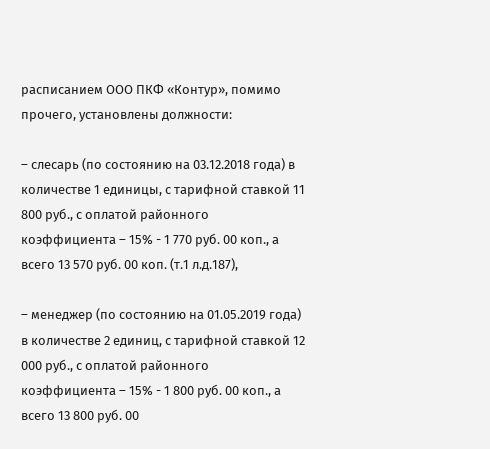расписанием ООО ПКФ «Контур», помимо прочего, установлены должности:

– слесарь (по состоянию на 03.12.2018 года) в количестве 1 единицы, с тарифной ставкой 11 800 руб., с оплатой районного коэффициента – 15% - 1 770 руб. 00 коп., а всего 13 570 руб. 00 коп. (т.1 л.д.187),

– менеджер (по состоянию на 01.05.2019 года) в количестве 2 единиц, с тарифной ставкой 12 000 руб., с оплатой районного коэффициента – 15% - 1 800 руб. 00 коп., а всего 13 800 руб. 00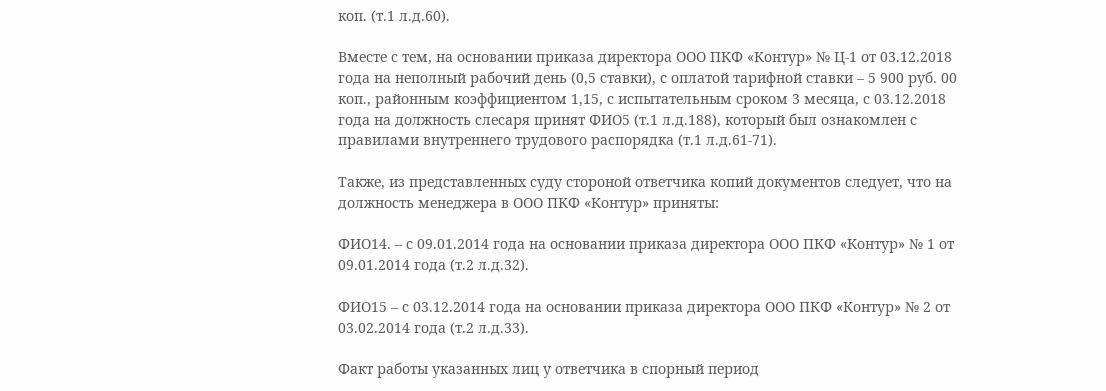коп. (т.1 л.д.60).

Вместе с тем, на основании приказа директора ООО ПКФ «Контур» № Ц-1 от 03.12.2018 года на неполный рабочий день (0,5 ставки), с оплатой тарифной ставки – 5 900 руб. 00 коп., районным коэффициентом 1,15, с испытательным сроком 3 месяца, с 03.12.2018 года на должность слесаря принят ФИО5 (т.1 л.д.188), который был ознакомлен с правилами внутреннего трудового распорядка (т.1 л.д.61-71).

Также, из представленных суду стороной ответчика копий документов следует, что на должность менеджера в ООО ПКФ «Контур» приняты:

ФИО14. – с 09.01.2014 года на основании приказа директора ООО ПКФ «Контур» № 1 от 09.01.2014 года (т.2 л.д.32).

ФИО15 – с 03.12.2014 года на основании приказа директора ООО ПКФ «Контур» № 2 от 03.02.2014 года (т.2 л.д.33).

Факт работы указанных лиц у ответчика в спорный период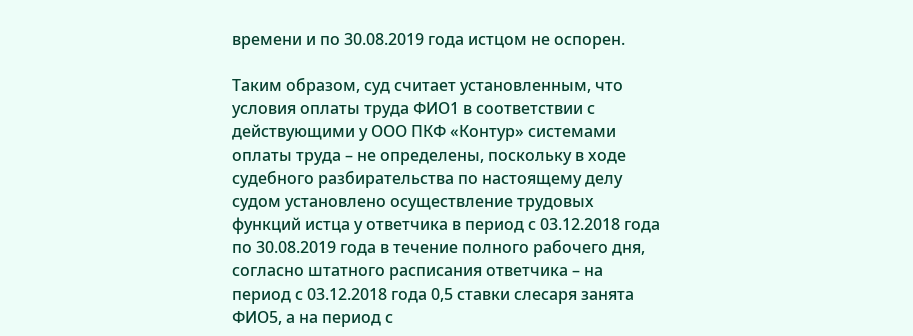времени и по 30.08.2019 года истцом не оспорен.

Таким образом, суд считает установленным, что условия оплаты труда ФИО1 в соответствии с действующими у ООО ПКФ «Контур» системами оплаты труда – не определены, поскольку в ходе судебного разбирательства по настоящему делу судом установлено осуществление трудовых функций истца у ответчика в период с 03.12.2018 года по 30.08.2019 года в течение полного рабочего дня, согласно штатного расписания ответчика – на период с 03.12.2018 года 0,5 ставки слесаря занята ФИО5, а на период с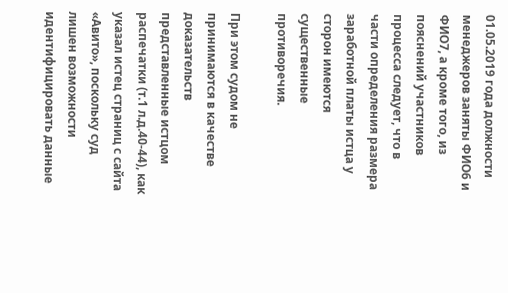01.05.2019 года должности менеджеров заняты ФИО6 и ФИО7, а кроме того, из пояснений участников процесса следует, что в части определения размера заработной платы истца у сторон имеются существенные противоречия.

При этом судом не принимаются в качестве доказательств представленные истцом распечатки (т.1 л.д.40-44), как указал истец страниц с сайта «Авито», поскольку суд лишен возможности идентифицировать данные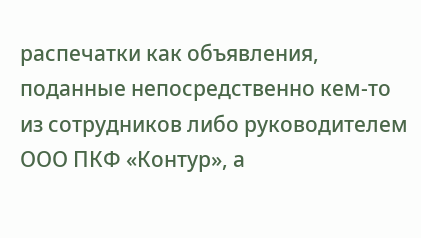распечатки как объявления, поданные непосредственно кем-то из сотрудников либо руководителем ООО ПКФ «Контур», а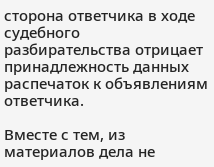сторона ответчика в ходе судебного разбирательства отрицает принадлежность данных распечаток к объявлениям ответчика.

Вместе с тем, из материалов дела не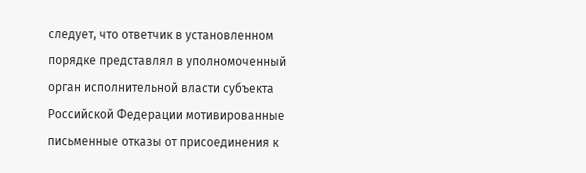следует, что ответчик в установленном порядке представлял в уполномоченный орган исполнительной власти субъекта Российской Федерации мотивированные письменные отказы от присоединения к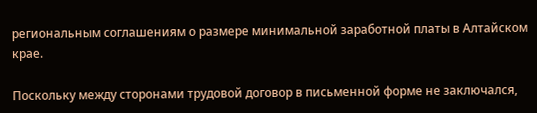региональным соглашениям о размере минимальной заработной платы в Алтайском крае.

Поскольку между сторонами трудовой договор в письменной форме не заключался,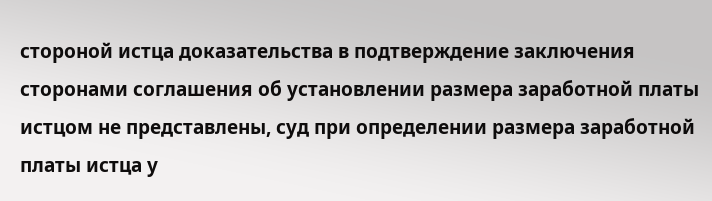стороной истца доказательства в подтверждение заключения сторонами соглашения об установлении размера заработной платы истцом не представлены, суд при определении размера заработной платы истца у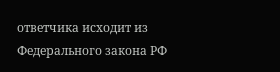ответчика исходит из Федерального закона РФ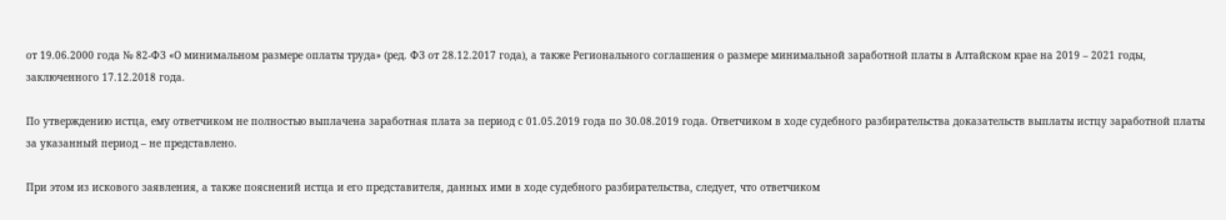от 19.06.2000 года № 82-ФЗ «О минимальном размере оплаты труда» (ред. ФЗ от 28.12.2017 года), а также Регионального соглашения о размере минимальной заработной платы в Алтайском крае на 2019 – 2021 годы, заключенного 17.12.2018 года.

По утверждению истца, ему ответчиком не полностью выплачена заработная плата за период с 01.05.2019 года по 30.08.2019 года. Ответчиком в ходе судебного разбирательства доказательств выплаты истцу заработной платы за указанный период – не представлено.

При этом из искового заявления, а также пояснений истца и его представителя, данных ими в ходе судебного разбирательства, следует, что ответчиком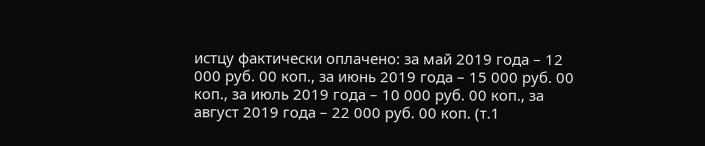истцу фактически оплачено: за май 2019 года – 12 000 руб. 00 коп., за июнь 2019 года – 15 000 руб. 00 коп., за июль 2019 года – 10 000 руб. 00 коп., за август 2019 года – 22 000 руб. 00 коп. (т.1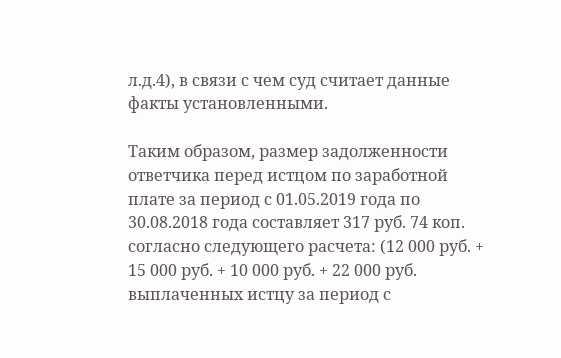л.д.4), в связи с чем суд считает данные факты установленными.

Таким образом, размер задолженности ответчика перед истцом по заработной плате за период с 01.05.2019 года по 30.08.2018 года составляет 317 руб. 74 коп. согласно следующего расчета: (12 000 руб. + 15 000 руб. + 10 000 руб. + 22 000 руб. выплаченных истцу за период с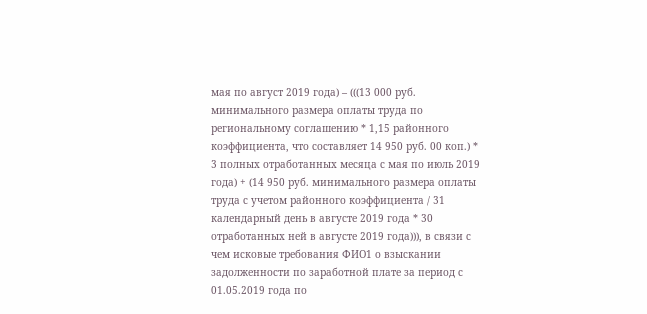мая по август 2019 года) – (((13 000 руб. минимального размера оплаты труда по региональному соглашению * 1,15 районного коэффициента, что составляет 14 950 руб. 00 коп.) * 3 полных отработанных месяца с мая по июль 2019 года) + (14 950 руб. минимального размера оплаты труда с учетом районного коэффициента / 31 календарный день в августе 2019 года * 30 отработанных ней в августе 2019 года))), в связи с чем исковые требования ФИО1 о взыскании задолженности по заработной плате за период с 01.05.2019 года по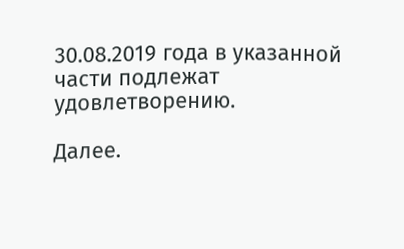30.08.2019 года в указанной части подлежат удовлетворению.

Далее.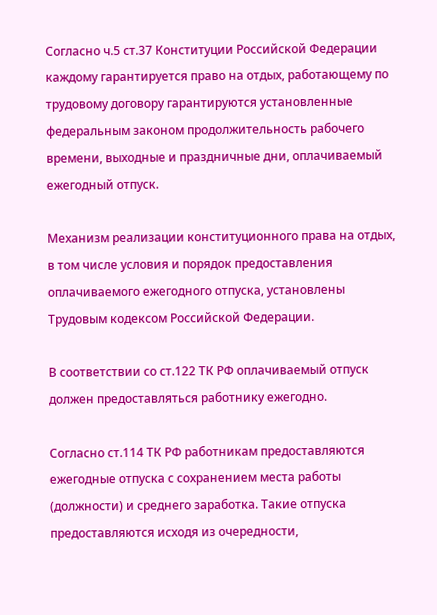Согласно ч.5 ст.37 Конституции Российской Федерации каждому гарантируется право на отдых, работающему по трудовому договору гарантируются установленные федеральным законом продолжительность рабочего времени, выходные и праздничные дни, оплачиваемый ежегодный отпуск.

Механизм реализации конституционного права на отдых, в том числе условия и порядок предоставления оплачиваемого ежегодного отпуска, установлены Трудовым кодексом Российской Федерации.

В соответствии со ст.122 ТК РФ оплачиваемый отпуск должен предоставляться работнику ежегодно.

Согласно ст.114 ТК РФ работникам предоставляются ежегодные отпуска с сохранением места работы (должности) и среднего заработка. Такие отпуска предоставляются исходя из очередности,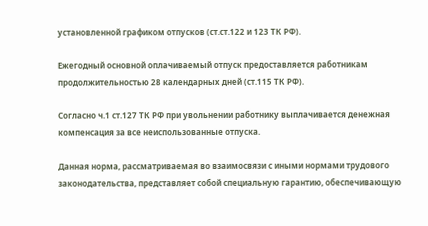установленной графиком отпусков (ст.ст.122 и 123 ТК РФ).

Ежегодный основной оплачиваемый отпуск предоставляется работникам продолжительностью 28 календарных дней (ст.115 ТК РФ).

Согласно ч.1 ст.127 ТК РФ при увольнении работнику выплачивается денежная компенсация за все неиспользованные отпуска.

Данная норма, рассматриваемая во взаимосвязи с иными нормами трудового законодательства, представляет собой специальную гарантию, обеспечивающую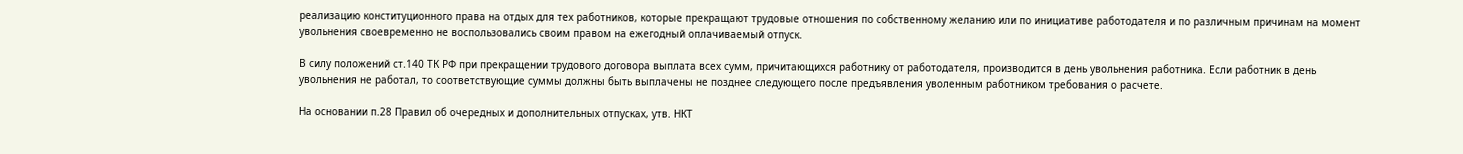реализацию конституционного права на отдых для тех работников, которые прекращают трудовые отношения по собственному желанию или по инициативе работодателя и по различным причинам на момент увольнения своевременно не воспользовались своим правом на ежегодный оплачиваемый отпуск.

В силу положений ст.140 ТК РФ при прекращении трудового договора выплата всех сумм, причитающихся работнику от работодателя, производится в день увольнения работника. Если работник в день увольнения не работал, то соответствующие суммы должны быть выплачены не позднее следующего после предъявления уволенным работником требования о расчете.

На основании п.28 Правил об очередных и дополнительных отпусках, утв. НКТ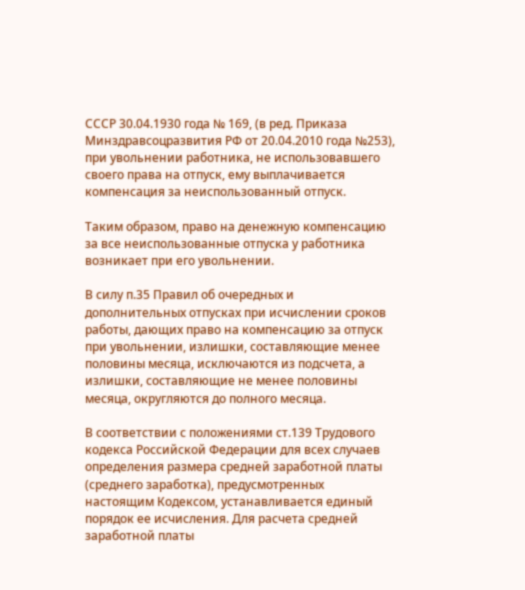СССР 30.04.1930 года № 169, (в ред. Приказа Минздравсоцразвития РФ от 20.04.2010 года №253), при увольнении работника, не использовавшего своего права на отпуск, ему выплачивается компенсация за неиспользованный отпуск.

Таким образом, право на денежную компенсацию за все неиспользованные отпуска у работника возникает при его увольнении.

В силу п.35 Правил об очередных и дополнительных отпусках при исчислении сроков работы, дающих право на компенсацию за отпуск при увольнении, излишки, составляющие менее половины месяца, исключаются из подсчета, а излишки, составляющие не менее половины месяца, округляются до полного месяца.

В соответствии с положениями ст.139 Трудового кодекса Российской Федерации для всех случаев определения размера средней заработной платы (среднего заработка), предусмотренных настоящим Кодексом, устанавливается единый порядок ее исчисления. Для расчета средней заработной платы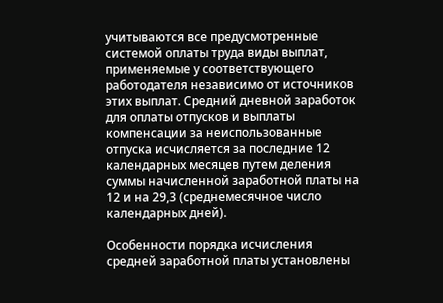учитываются все предусмотренные системой оплаты труда виды выплат, применяемые у соответствующего работодателя независимо от источников этих выплат. Средний дневной заработок для оплаты отпусков и выплаты компенсации за неиспользованные отпуска исчисляется за последние 12 календарных месяцев путем деления суммы начисленной заработной платы на 12 и на 29,3 (среднемесячное число календарных дней).

Особенности порядка исчисления средней заработной платы установлены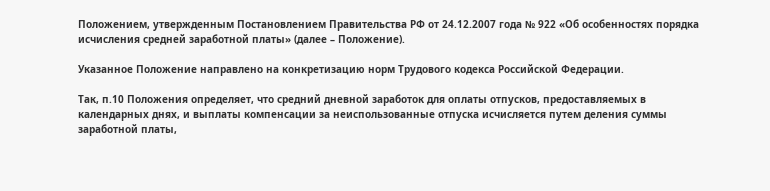Положением, утвержденным Постановлением Правительства РФ от 24.12.2007 года № 922 «Об особенностях порядка исчисления средней заработной платы» (далее – Положение).

Указанное Положение направлено на конкретизацию норм Трудового кодекса Российской Федерации.

Так, п.10 Положения определяет, что средний дневной заработок для оплаты отпусков, предоставляемых в календарных днях, и выплаты компенсации за неиспользованные отпуска исчисляется путем деления суммы заработной платы,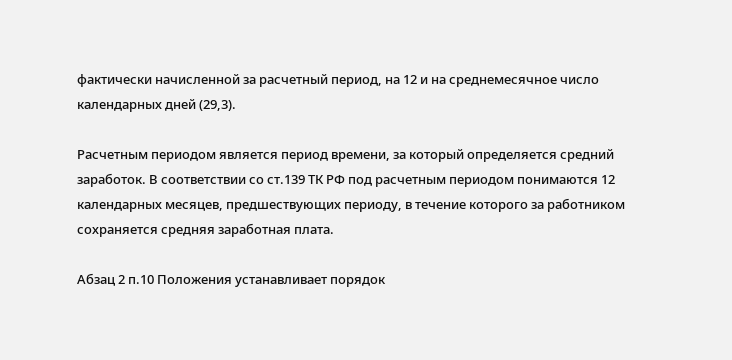фактически начисленной за расчетный период, на 12 и на среднемесячное число календарных дней (29,3).

Расчетным периодом является период времени, за который определяется средний заработок. В соответствии со ст.139 ТК РФ под расчетным периодом понимаются 12 календарных месяцев, предшествующих периоду, в течение которого за работником сохраняется средняя заработная плата.

Абзац 2 п.10 Положения устанавливает порядок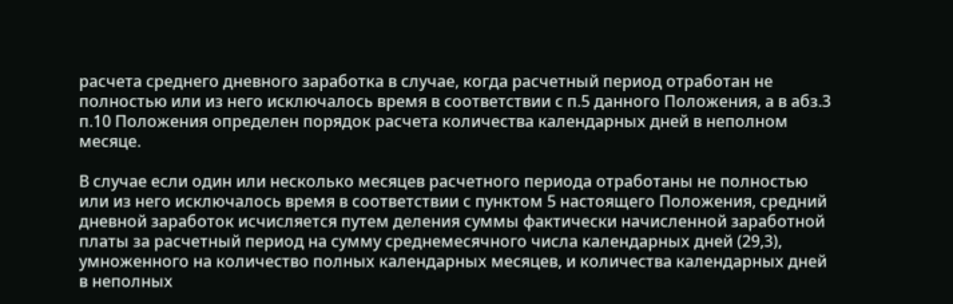расчета среднего дневного заработка в случае, когда расчетный период отработан не полностью или из него исключалось время в соответствии с п.5 данного Положения, а в абз.3 п.10 Положения определен порядок расчета количества календарных дней в неполном месяце.

В случае если один или несколько месяцев расчетного периода отработаны не полностью или из него исключалось время в соответствии с пунктом 5 настоящего Положения, средний дневной заработок исчисляется путем деления суммы фактически начисленной заработной платы за расчетный период на сумму среднемесячного числа календарных дней (29,3), умноженного на количество полных календарных месяцев, и количества календарных дней в неполных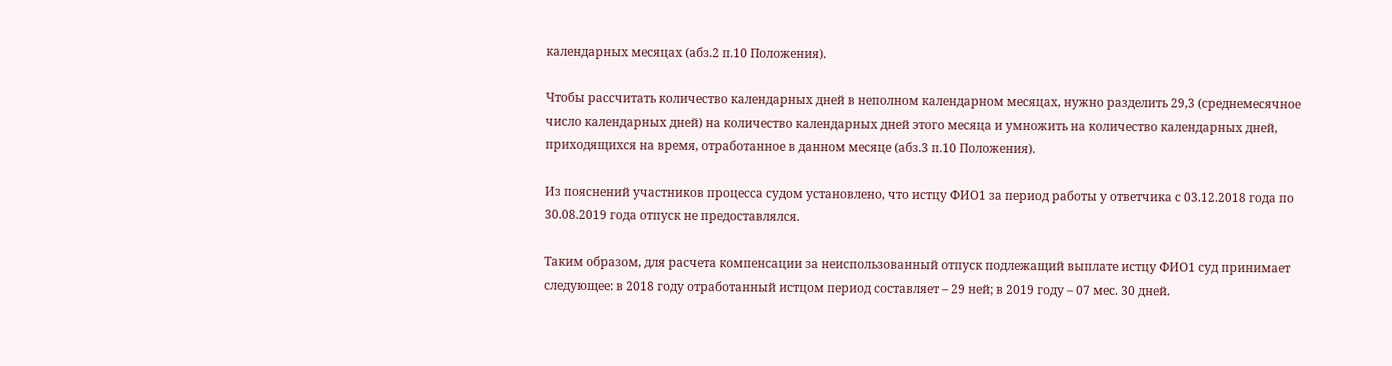календарных месяцах (абз.2 п.10 Положения).

Чтобы рассчитать количество календарных дней в неполном календарном месяцах, нужно разделить 29,3 (среднемесячное число календарных дней) на количество календарных дней этого месяца и умножить на количество календарных дней, приходящихся на время, отработанное в данном месяце (абз.3 п.10 Положения).

Из пояснений участников процесса судом установлено, что истцу ФИО1 за период работы у ответчика с 03.12.2018 года по 30.08.2019 года отпуск не предоставлялся.

Таким образом, для расчета компенсации за неиспользованный отпуск подлежащий выплате истцу ФИО1 суд принимает следующее: в 2018 году отработанный истцом период составляет – 29 ней; в 2019 году – 07 мес. 30 дней.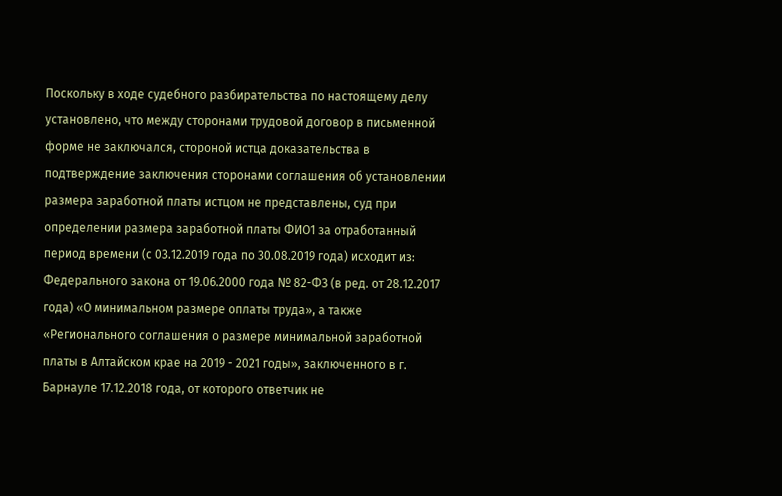Поскольку в ходе судебного разбирательства по настоящему делу установлено, что между сторонами трудовой договор в письменной форме не заключался, стороной истца доказательства в подтверждение заключения сторонами соглашения об установлении размера заработной платы истцом не представлены, суд при определении размера заработной платы ФИО1 за отработанный период времени (с 03.12.2019 года по 30.08.2019 года) исходит из: Федерального закона от 19.06.2000 года № 82-ФЗ (в ред. от 28.12.2017 года) «О минимальном размере оплаты труда», а также «Регионального соглашения о размере минимальной заработной платы в Алтайском крае на 2019 - 2021 годы», заключенного в г. Барнауле 17.12.2018 года, от которого ответчик не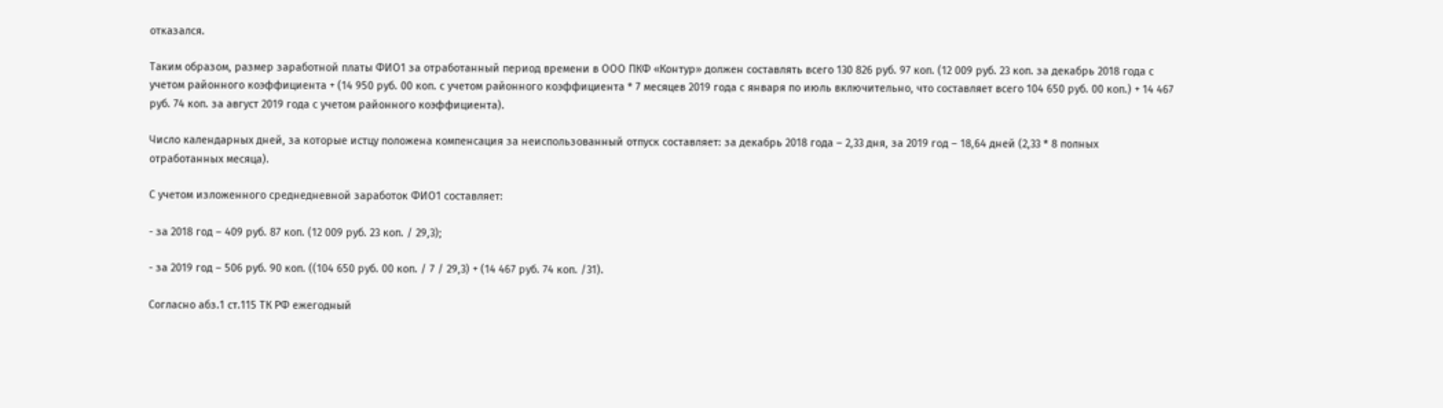отказался.

Таким образом, размер заработной платы ФИО1 за отработанный период времени в ООО ПКФ «Контур» должен составлять всего 130 826 руб. 97 коп. (12 009 руб. 23 коп. за декабрь 2018 года с учетом районного коэффициента + (14 950 руб. 00 коп. с учетом районного коэффициента * 7 месяцев 2019 года с января по июль включительно, что составляет всего 104 650 руб. 00 коп.) + 14 467 руб. 74 коп. за август 2019 года с учетом районного коэффициента).

Число календарных дней, за которые истцу положена компенсация за неиспользованный отпуск составляет: за декабрь 2018 года – 2,33 дня, за 2019 год – 18,64 дней (2,33 * 8 полных отработанных месяца).

С учетом изложенного среднедневной заработок ФИО1 составляет:

- за 2018 год – 409 руб. 87 коп. (12 009 руб. 23 коп. / 29,3);

- за 2019 год – 506 руб. 90 коп. ((104 650 руб. 00 коп. / 7 / 29,3) + (14 467 руб. 74 коп. /31).

Согласно абз.1 ст.115 ТК РФ ежегодный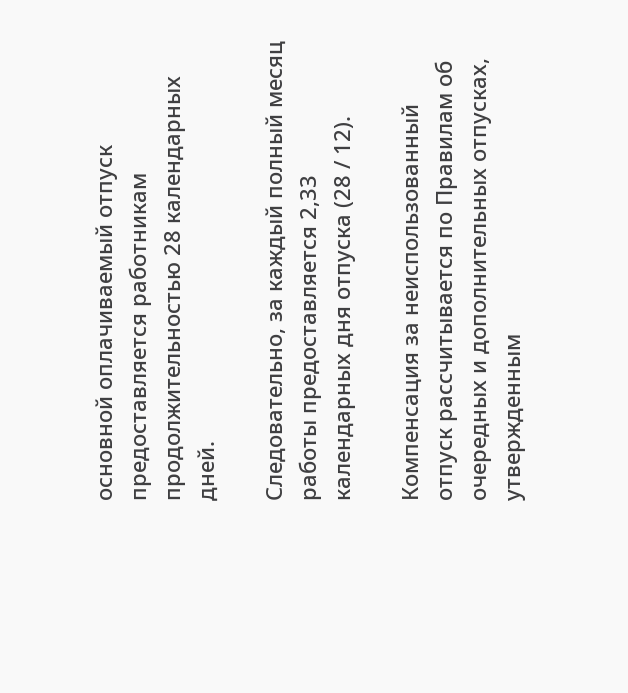основной оплачиваемый отпуск предоставляется работникам продолжительностью 28 календарных дней.

Следовательно, за каждый полный месяц работы предоставляется 2,33 календарных дня отпуска (28 / 12).

Компенсация за неиспользованный отпуск рассчитывается по Правилам об очередных и дополнительных отпусках, утвержденным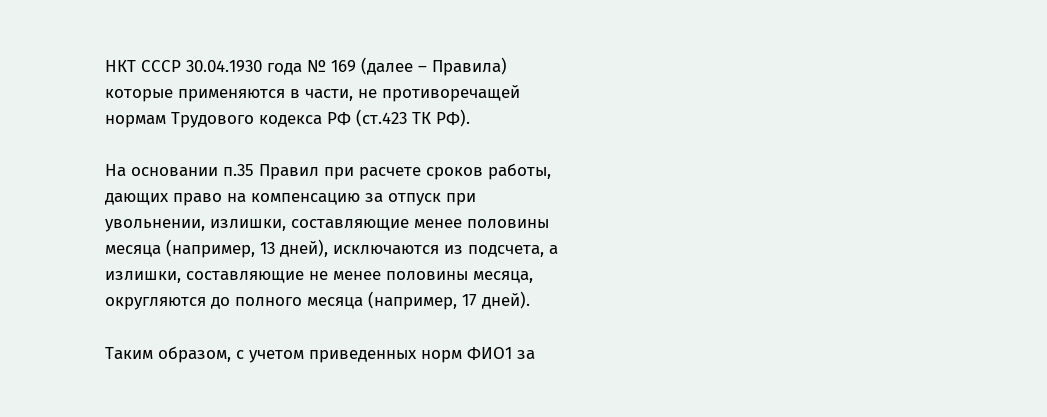НКТ СССР 30.04.1930 года № 169 (далее – Правила) которые применяются в части, не противоречащей нормам Трудового кодекса РФ (ст.423 ТК РФ).

На основании п.35 Правил при расчете сроков работы, дающих право на компенсацию за отпуск при увольнении, излишки, составляющие менее половины месяца (например, 13 дней), исключаются из подсчета, а излишки, составляющие не менее половины месяца, округляются до полного месяца (например, 17 дней).

Таким образом, с учетом приведенных норм ФИО1 за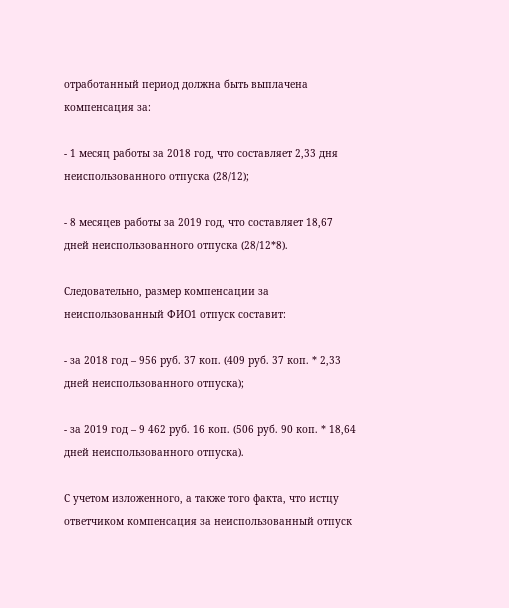отработанный период должна быть выплачена компенсация за:

- 1 месяц работы за 2018 год, что составляет 2,33 дня неиспользованного отпуска (28/12);

- 8 месяцев работы за 2019 год, что составляет 18,67 дней неиспользованного отпуска (28/12*8).

Следовательно, размер компенсации за неиспользованный ФИО1 отпуск составит:

- за 2018 год – 956 руб. 37 коп. (409 руб. 37 коп. * 2,33 дней неиспользованного отпуска);

- за 2019 год – 9 462 руб. 16 коп. (506 руб. 90 коп. * 18,64 дней неиспользованного отпуска).

С учетом изложенного, а также того факта, что истцу ответчиком компенсация за неиспользованный отпуск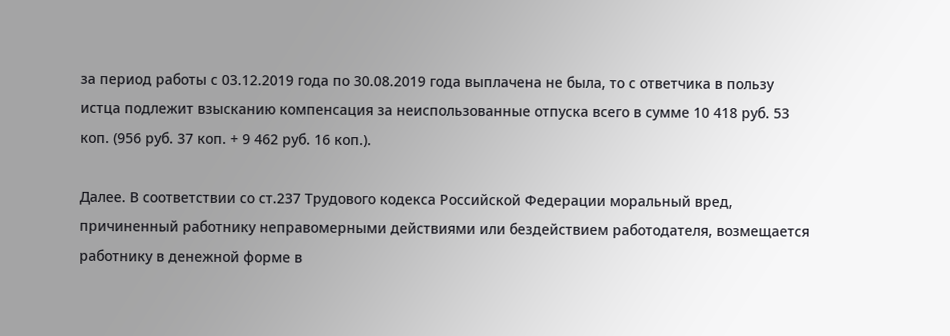за период работы с 03.12.2019 года по 30.08.2019 года выплачена не была, то с ответчика в пользу истца подлежит взысканию компенсация за неиспользованные отпуска всего в сумме 10 418 руб. 53 коп. (956 руб. 37 коп. + 9 462 руб. 16 коп.).

Далее. В соответствии со ст.237 Трудового кодекса Российской Федерации моральный вред, причиненный работнику неправомерными действиями или бездействием работодателя, возмещается работнику в денежной форме в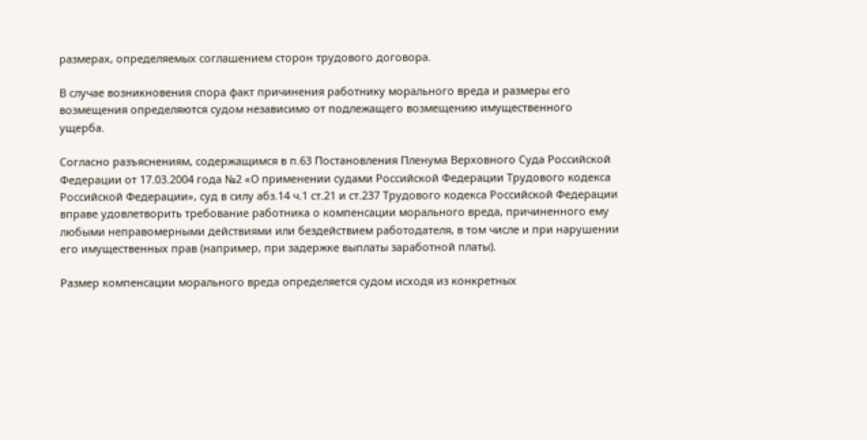размерах, определяемых соглашением сторон трудового договора.

В случае возникновения спора факт причинения работнику морального вреда и размеры его возмещения определяются судом независимо от подлежащего возмещению имущественного ущерба.

Согласно разъяснениям, содержащимся в п.63 Постановления Пленума Верховного Суда Российской Федерации от 17.03.2004 года №2 «О применении судами Российской Федерации Трудового кодекса Российской Федерации», суд в силу абз.14 ч.1 ст.21 и ст.237 Трудового кодекса Российской Федерации вправе удовлетворить требование работника о компенсации морального вреда, причиненного ему любыми неправомерными действиями или бездействием работодателя, в том числе и при нарушении его имущественных прав (например, при задержке выплаты заработной платы).

Размер компенсации морального вреда определяется судом исходя из конкретных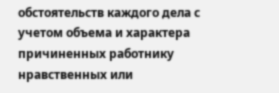обстоятельств каждого дела с учетом объема и характера причиненных работнику нравственных или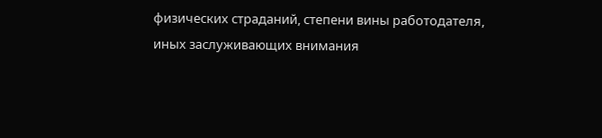физических страданий, степени вины работодателя, иных заслуживающих внимания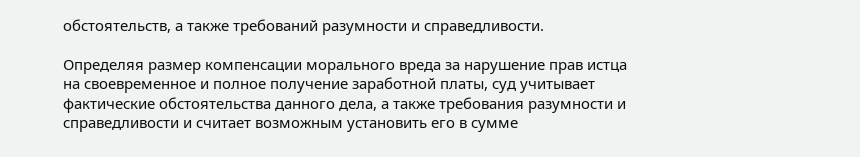обстоятельств, а также требований разумности и справедливости.

Определяя размер компенсации морального вреда за нарушение прав истца на своевременное и полное получение заработной платы, суд учитывает фактические обстоятельства данного дела, а также требования разумности и справедливости и считает возможным установить его в сумме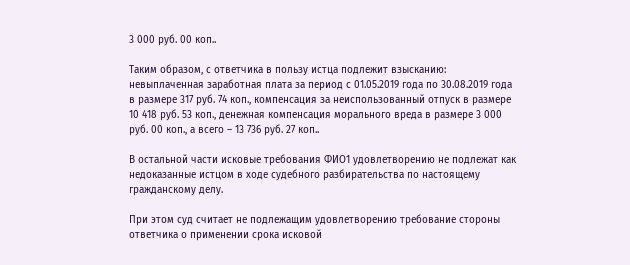3 000 руб. 00 коп..

Таким образом, с ответчика в пользу истца подлежит взысканию: невыплаченная заработная плата за период с 01.05.2019 года по 30.08.2019 года в размере 317 руб. 74 коп., компенсация за неиспользованный отпуск в размере 10 418 руб. 53 коп., денежная компенсация морального вреда в размере 3 000 руб. 00 коп., а всего – 13 736 руб. 27 коп..

В остальной части исковые требования ФИО1 удовлетворению не подлежат как недоказанные истцом в ходе судебного разбирательства по настоящему гражданскому делу.

При этом суд считает не подлежащим удовлетворению требование стороны ответчика о применении срока исковой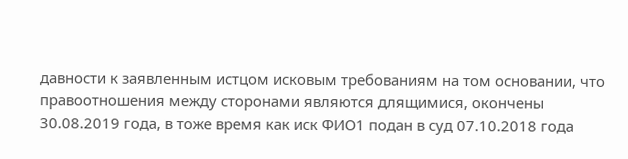давности к заявленным истцом исковым требованиям на том основании, что правоотношения между сторонами являются длящимися, окончены 30.08.2019 года, в тоже время как иск ФИО1 подан в суд 07.10.2018 года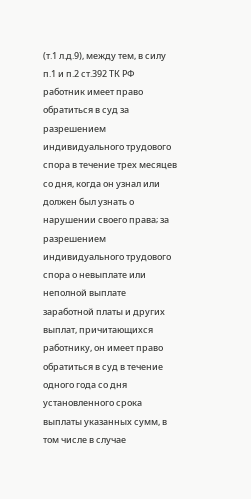(т.1 л.д.9), между тем, в силу п.1 и п.2 ст.392 ТК РФ работник имеет право обратиться в суд за разрешением индивидуального трудового спора в течение трех месяцев со дня, когда он узнал или должен был узнать о нарушении своего права; за разрешением индивидуального трудового спора о невыплате или неполной выплате заработной платы и других выплат, причитающихся работнику, он имеет право обратиться в суд в течение одного года со дня установленного срока выплаты указанных сумм, в том числе в случае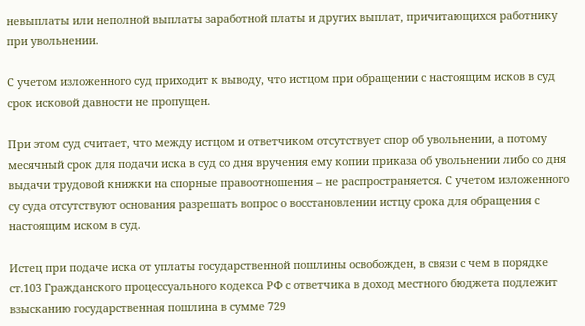невыплаты или неполной выплаты заработной платы и других выплат, причитающихся работнику при увольнении.

С учетом изложенного суд приходит к выводу, что истцом при обращении с настоящим исков в суд срок исковой давности не пропущен.

При этом суд считает, что между истцом и ответчиком отсутствует спор об увольнении, а потому месячный срок для подачи иска в суд со дня вручения ему копии приказа об увольнении либо со дня выдачи трудовой книжки на спорные правоотношения – не распространяется. С учетом изложенного су суда отсутствуют основания разрешать вопрос о восстановлении истцу срока для обращения с настоящим иском в суд.

Истец при подаче иска от уплаты государственной пошлины освобожден, в связи с чем в порядке ст.103 Гражданского процессуального кодекса РФ с ответчика в доход местного бюджета подлежит взысканию государственная пошлина в сумме 729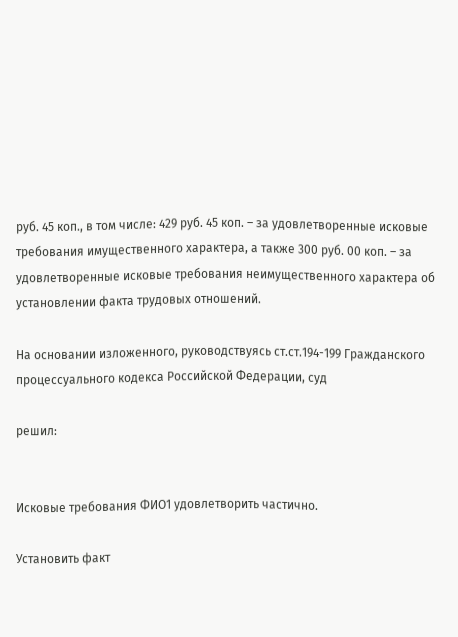руб. 45 коп., в том числе: 429 руб. 45 коп. – за удовлетворенные исковые требования имущественного характера, а также 300 руб. 00 коп. – за удовлетворенные исковые требования неимущественного характера об установлении факта трудовых отношений.

На основании изложенного, руководствуясь ст.ст.194-199 Гражданского процессуального кодекса Российской Федерации, суд

решил:


Исковые требования ФИО1 удовлетворить частично.

Установить факт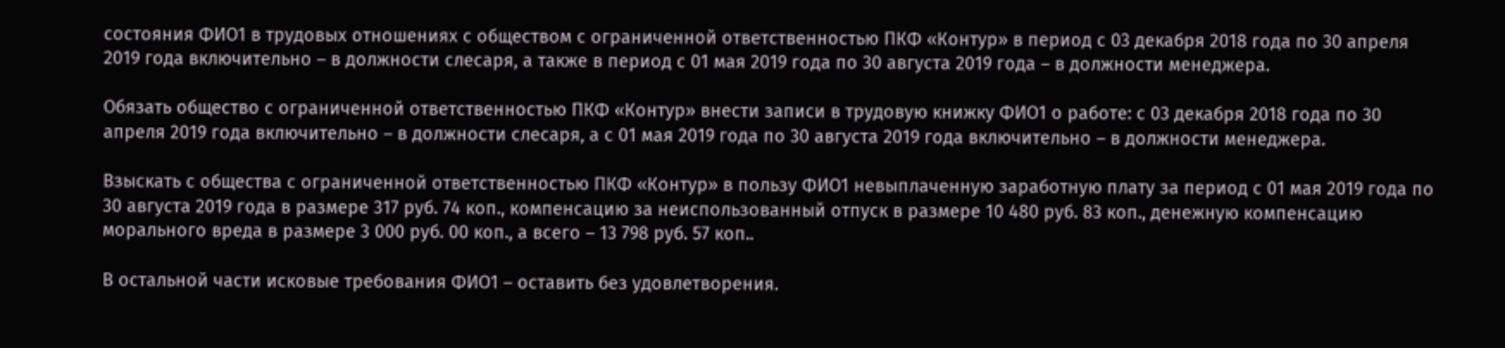состояния ФИО1 в трудовых отношениях с обществом с ограниченной ответственностью ПКФ «Контур» в период с 03 декабря 2018 года по 30 апреля 2019 года включительно – в должности слесаря, а также в период с 01 мая 2019 года по 30 августа 2019 года – в должности менеджера.

Обязать общество с ограниченной ответственностью ПКФ «Контур» внести записи в трудовую книжку ФИО1 о работе: с 03 декабря 2018 года по 30 апреля 2019 года включительно – в должности слесаря, а с 01 мая 2019 года по 30 августа 2019 года включительно – в должности менеджера.

Взыскать с общества с ограниченной ответственностью ПКФ «Контур» в пользу ФИО1 невыплаченную заработную плату за период с 01 мая 2019 года по 30 августа 2019 года в размере 317 руб. 74 коп., компенсацию за неиспользованный отпуск в размере 10 480 руб. 83 коп., денежную компенсацию морального вреда в размере 3 000 руб. 00 коп., а всего – 13 798 руб. 57 коп..

В остальной части исковые требования ФИО1 – оставить без удовлетворения.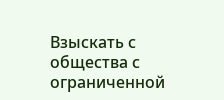Взыскать с общества с ограниченной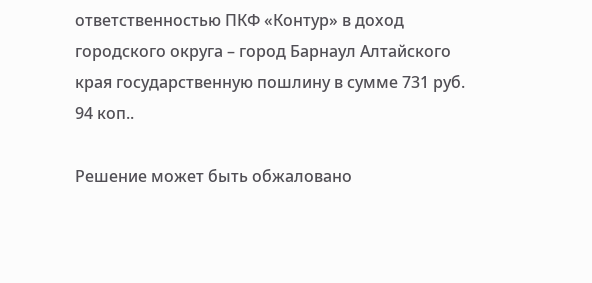ответственностью ПКФ «Контур» в доход городского округа – город Барнаул Алтайского края государственную пошлину в сумме 731 руб. 94 коп..

Решение может быть обжаловано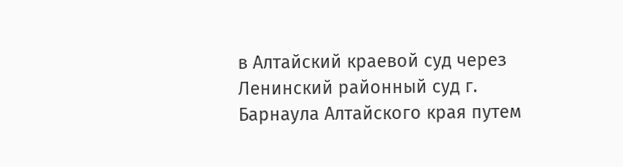в Алтайский краевой суд через Ленинский районный суд г. Барнаула Алтайского края путем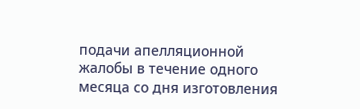подачи апелляционной жалобы в течение одного месяца со дня изготовления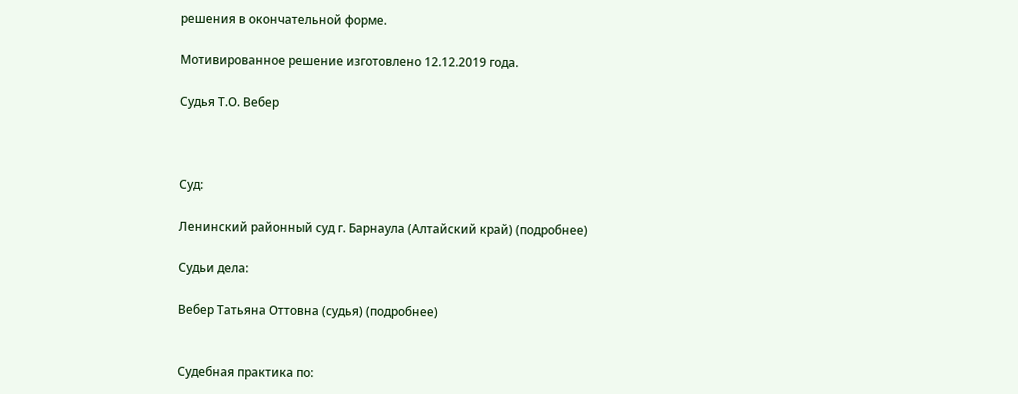решения в окончательной форме.

Мотивированное решение изготовлено 12.12.2019 года.

Судья Т.О. Вебер



Суд:

Ленинский районный суд г. Барнаула (Алтайский край) (подробнее)

Судьи дела:

Вебер Татьяна Оттовна (судья) (подробнее)


Судебная практика по: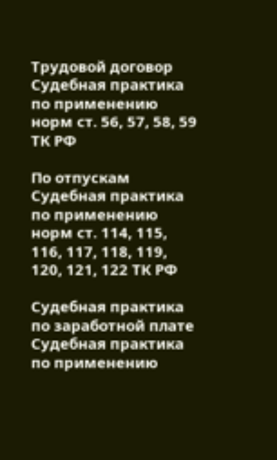Трудовой договор
Судебная практика по применению норм ст. 56, 57, 58, 59 ТК РФ

По отпускам
Судебная практика по применению норм ст. 114, 115, 116, 117, 118, 119, 120, 121, 122 ТК РФ

Судебная практика по заработной плате
Судебная практика по применению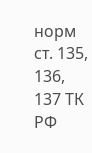норм ст. 135, 136, 137 ТК РФ